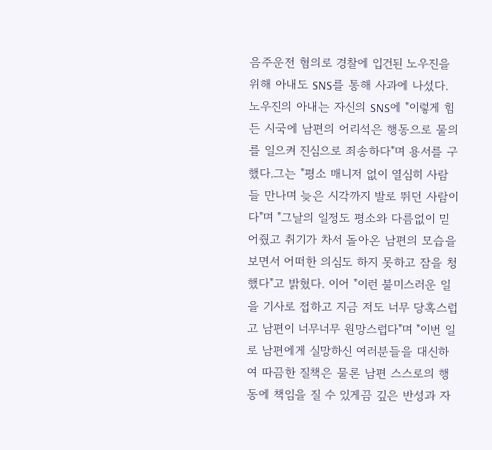음주운전 혐의로 경찰에 입건된 노우진을 위해 아내도 SNS를 통해 사과에 나섰다. 노우진의 아내는 자신의 SNS에 "이렇게 힘든 시국에 남편의 어리석은 행동으로 물의를 일으켜 진심으로 죄송하다"며 용서를 구했다.그는 "평소 매니저 없이 열심히 사람들 만나며 늦은 시각까지 발로 뛰던 사람이다"며 "그날의 일정도 평소와 다름없이 믿어줬고 취기가 차서 돌아온 남편의 모습을 보면서 어떠한 의심도 하지 못하고 잠을 청했다"고 밝혔다. 이어 "이런 불미스러운 일을 기사로 접하고 지금 저도 너무 당혹스럽고 남편이 너무너무 원망스럽다"며 "이번 일로 남편에게 실망하신 여러분들을 대신하여 따끔한 질책은 물론 남편 스스로의 행동에 책임을 질 수 있게끔 깊은 반성과 자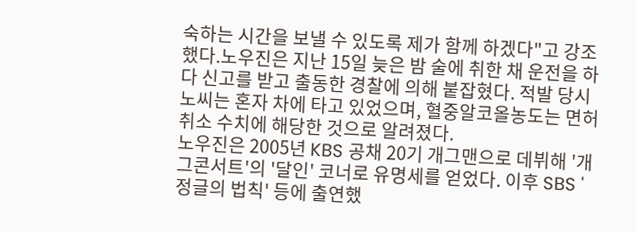숙하는 시간을 보낼 수 있도록 제가 함께 하겠다"고 강조했다.노우진은 지난 15일 늦은 밤 술에 취한 채 운전을 하다 신고를 받고 출동한 경찰에 의해 붙잡혔다. 적발 당시 노씨는 혼자 차에 타고 있었으며, 혈중알코올농도는 면허 취소 수치에 해당한 것으로 알려졌다.
노우진은 2005년 KBS 공채 20기 개그맨으로 데뷔해 '개그콘서트'의 '달인' 코너로 유명세를 얻었다. 이후 SBS '정글의 법칙' 등에 출연했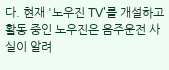다. 현재 '노우진 TV'를 개설하고 활동 중인 노우진은 음주운전 사실이 알려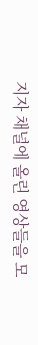지자 채널에 올린 영상들을 모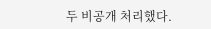두 비공개 처리했다.